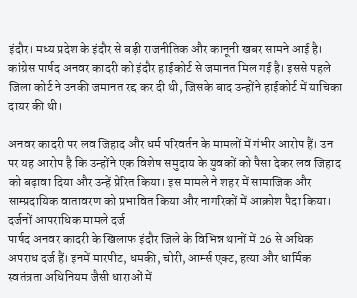इंदौर। मध्य प्रदेश के इंदौर से बड़ी राजनीतिक और कानूनी खबर सामने आई है। कांग्रेस पार्षद अनवर कादरी को इंदौर हाईकोर्ट से जमानत मिल गई है। इससे पहले जिला कोर्ट ने उनकी जमानत रद्द कर दी थी, जिसके बाद उन्होंने हाईकोर्ट में याचिका दायर की थी।

अनवर कादरी पर लव जिहाद और धर्म परिवर्तन के मामलों में गंभीर आरोप हैं। उन पर यह आरोप है कि उन्होंने एक विशेष समुदाय के युवकों को पैसा देकर लव जिहाद को बढ़ावा दिया और उन्हें प्रेरित किया। इस मामले ने शहर में सामाजिक और साम्प्रदायिक वातावरण को प्रभावित किया और नागरिकों में आक्रोश पैदा किया।
दर्जनों आपराधिक मामले दर्ज
पार्षद अनवर कादरी के खिलाफ इंदौर जिले के विभिन्न थानों में 26 से अधिक अपराध दर्ज हैं। इनमें मारपीट, धमकी, चोरी, आर्म्स एक्ट, हत्या और धार्मिक स्वतंत्रता अधिनियम जैसी धाराओं में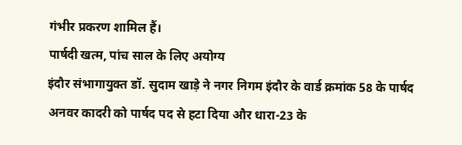गंभीर प्रकरण शामिल हैं।
पार्षदी खत्म, पांच साल के लिए अयोग्य
इंदौर संभागायुक्त डॉ. सुदाम खाड़े ने नगर निगम इंदौर के वार्ड क्रमांक 58 के पार्षद अनवर कादरी को पार्षद पद से हटा दिया और धारा-23 के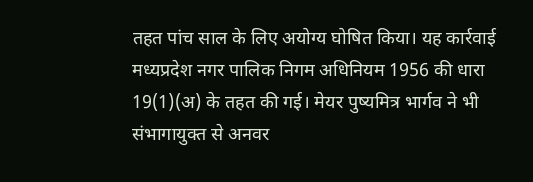तहत पांच साल के लिए अयोग्य घोषित किया। यह कार्रवाई मध्यप्रदेश नगर पालिक निगम अधिनियम 1956 की धारा 19(1)(अ) के तहत की गई। मेयर पुष्यमित्र भार्गव ने भी संभागायुक्त से अनवर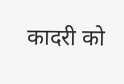कादरी को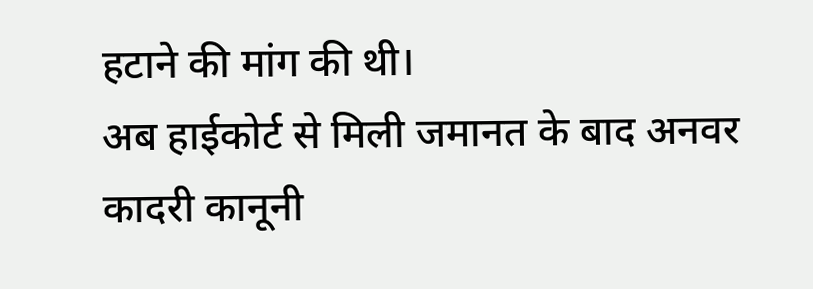हटाने की मांग की थी।
अब हाईकोर्ट से मिली जमानत के बाद अनवर कादरी कानूनी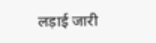लड़ाई जारी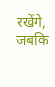रखेंगे, जबकि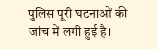पुलिस पूरी घटनाओं की जांच में लगी हुई है।